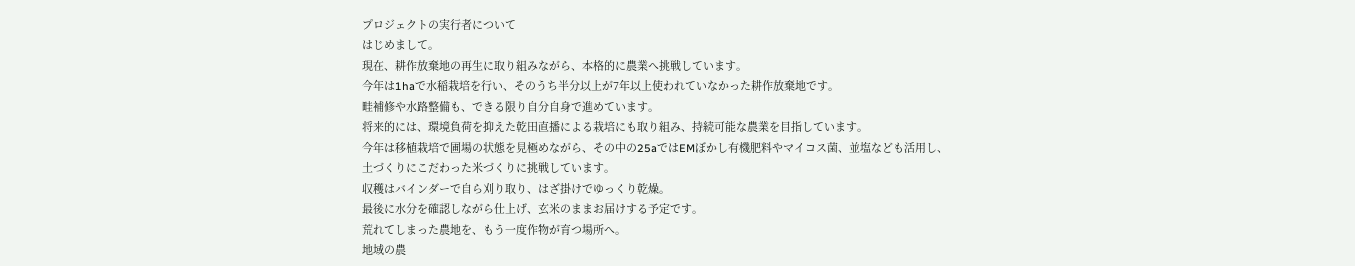プロジェクトの実行者について
はじめまして。
現在、耕作放棄地の再生に取り組みながら、本格的に農業へ挑戦しています。
今年は1haで水稲栽培を行い、そのうち半分以上が7年以上使われていなかった耕作放棄地です。
畦補修や水路整備も、できる限り自分自身で進めています。
将来的には、環境負荷を抑えた乾田直播による栽培にも取り組み、持続可能な農業を目指しています。
今年は移植栽培で圃場の状態を見極めながら、その中の25aではEMぼかし有機肥料やマイコス菌、並塩なども活用し、土づくりにこだわった米づくりに挑戦しています。
収穫はバインダーで自ら刈り取り、はざ掛けでゆっくり乾燥。
最後に水分を確認しながら仕上げ、玄米のままお届けする予定です。
荒れてしまった農地を、もう一度作物が育つ場所へ。
地域の農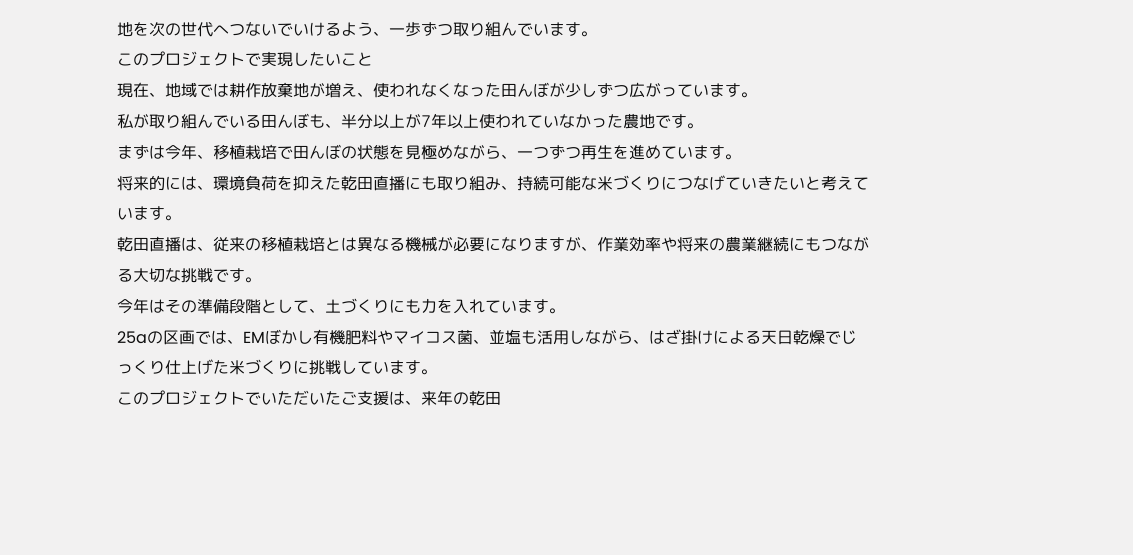地を次の世代へつないでいけるよう、一歩ずつ取り組んでいます。
このプロジェクトで実現したいこと
現在、地域では耕作放棄地が増え、使われなくなった田んぼが少しずつ広がっています。
私が取り組んでいる田んぼも、半分以上が7年以上使われていなかった農地です。
まずは今年、移植栽培で田んぼの状態を見極めながら、一つずつ再生を進めています。
将来的には、環境負荷を抑えた乾田直播にも取り組み、持続可能な米づくりにつなげていきたいと考えています。
乾田直播は、従来の移植栽培とは異なる機械が必要になりますが、作業効率や将来の農業継続にもつながる大切な挑戦です。
今年はその準備段階として、土づくりにも力を入れています。
25aの区画では、EMぼかし有機肥料やマイコス菌、並塩も活用しながら、はざ掛けによる天日乾燥でじっくり仕上げた米づくりに挑戦しています。
このプロジェクトでいただいたご支援は、来年の乾田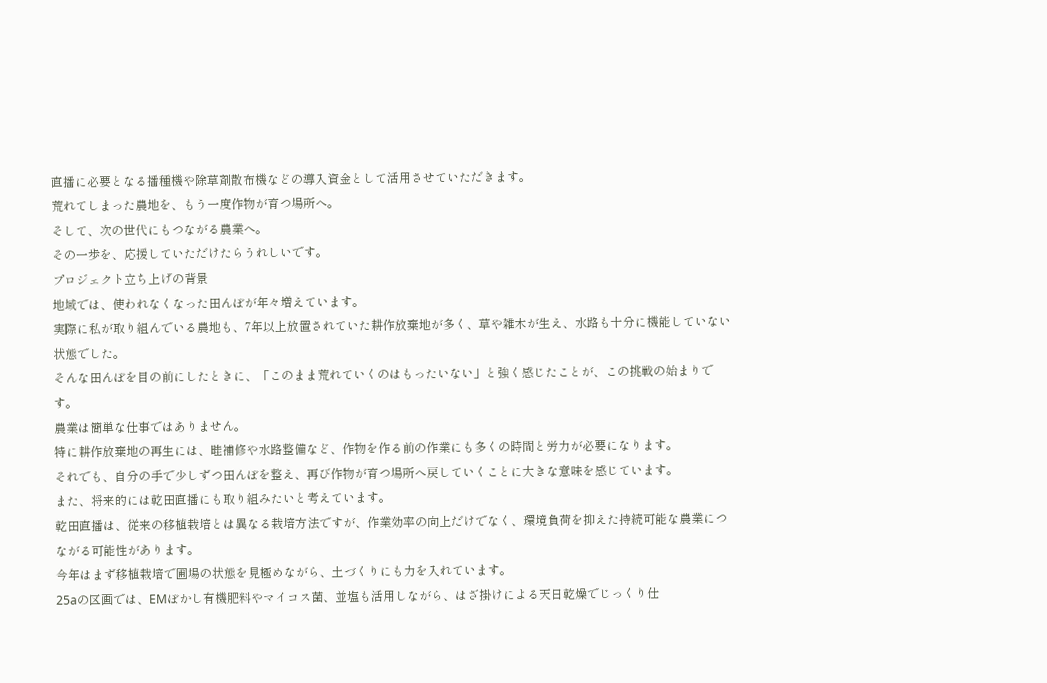直播に必要となる播種機や除草剤散布機などの導入資金として活用させていただきます。
荒れてしまった農地を、もう一度作物が育つ場所へ。
そして、次の世代にもつながる農業へ。
その一歩を、応援していただけたらうれしいです。
プロジェクト立ち上げの背景
地域では、使われなくなった田んぼが年々増えています。
実際に私が取り組んでいる農地も、7年以上放置されていた耕作放棄地が多く、草や雑木が生え、水路も十分に機能していない状態でした。
そんな田んぼを目の前にしたときに、「このまま荒れていくのはもったいない」と強く感じたことが、この挑戦の始まりです。
農業は簡単な仕事ではありません。
特に耕作放棄地の再生には、畦補修や水路整備など、作物を作る前の作業にも多くの時間と労力が必要になります。
それでも、自分の手で少しずつ田んぼを整え、再び作物が育つ場所へ戻していくことに大きな意味を感じています。
また、将来的には乾田直播にも取り組みたいと考えています。
乾田直播は、従来の移植栽培とは異なる栽培方法ですが、作業効率の向上だけでなく、環境負荷を抑えた持続可能な農業につながる可能性があります。
今年はまず移植栽培で圃場の状態を見極めながら、土づくりにも力を入れています。
25aの区画では、EMぼかし有機肥料やマイコス菌、並塩も活用しながら、はざ掛けによる天日乾燥でじっくり仕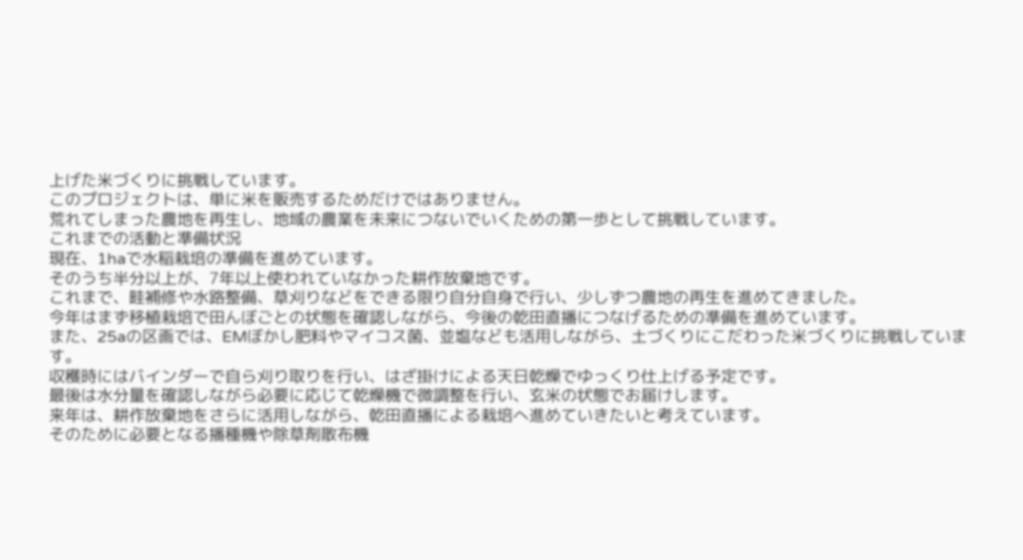上げた米づくりに挑戦しています。
このプロジェクトは、単に米を販売するためだけではありません。
荒れてしまった農地を再生し、地域の農業を未来につないでいくための第一歩として挑戦しています。
これまでの活動と準備状況
現在、1haで水稲栽培の準備を進めています。
そのうち半分以上が、7年以上使われていなかった耕作放棄地です。
これまで、畦補修や水路整備、草刈りなどをできる限り自分自身で行い、少しずつ農地の再生を進めてきました。
今年はまず移植栽培で田んぼごとの状態を確認しながら、今後の乾田直播につなげるための準備を進めています。
また、25aの区画では、EMぼかし肥料やマイコス菌、並塩なども活用しながら、土づくりにこだわった米づくりに挑戦しています。
収穫時にはバインダーで自ら刈り取りを行い、はざ掛けによる天日乾燥でゆっくり仕上げる予定です。
最後は水分量を確認しながら必要に応じて乾燥機で微調整を行い、玄米の状態でお届けします。
来年は、耕作放棄地をさらに活用しながら、乾田直播による栽培へ進めていきたいと考えています。
そのために必要となる播種機や除草剤散布機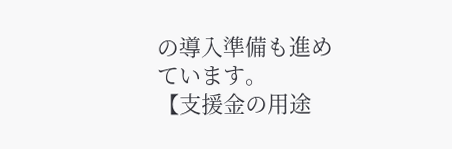の導入準備も進めています。
【支援金の用途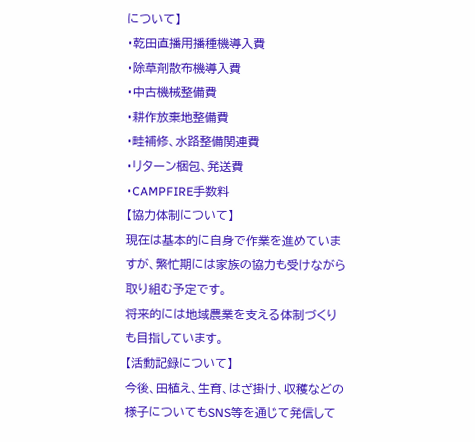について】
・乾田直播用播種機導入費
・除草剤散布機導入費
・中古機械整備費
・耕作放棄地整備費
・畦補修、水路整備関連費
・リターン梱包、発送費
・CAMPFIRE手数料
【協力体制について】
現在は基本的に自身で作業を進めていますが、繁忙期には家族の協力も受けながら取り組む予定です。
将来的には地域農業を支える体制づくりも目指しています。
【活動記録について】
今後、田植え、生育、はざ掛け、収穫などの様子についてもSNS等を通じて発信して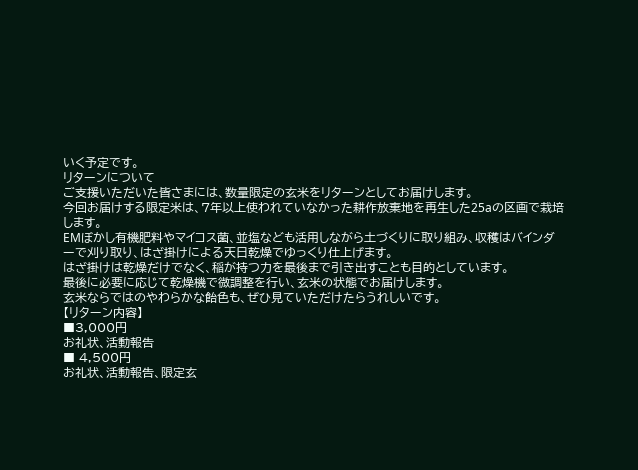いく予定です。
リターンについて
ご支援いただいた皆さまには、数量限定の玄米をリターンとしてお届けします。
今回お届けする限定米は、7年以上使われていなかった耕作放棄地を再生した25aの区画で栽培します。
EMぼかし有機肥料やマイコス菌、並塩なども活用しながら土づくりに取り組み、収穫はバインダーで刈り取り、はざ掛けによる天日乾燥でゆっくり仕上げます。
はざ掛けは乾燥だけでなく、稲が持つ力を最後まで引き出すことも目的としています。
最後に必要に応じて乾燥機で微調整を行い、玄米の状態でお届けします。
玄米ならではのやわらかな飴色も、ぜひ見ていただけたらうれしいです。
【リターン内容】
■3,000円
お礼状、活動報告
■ 4,500円
お礼状、活動報告、限定玄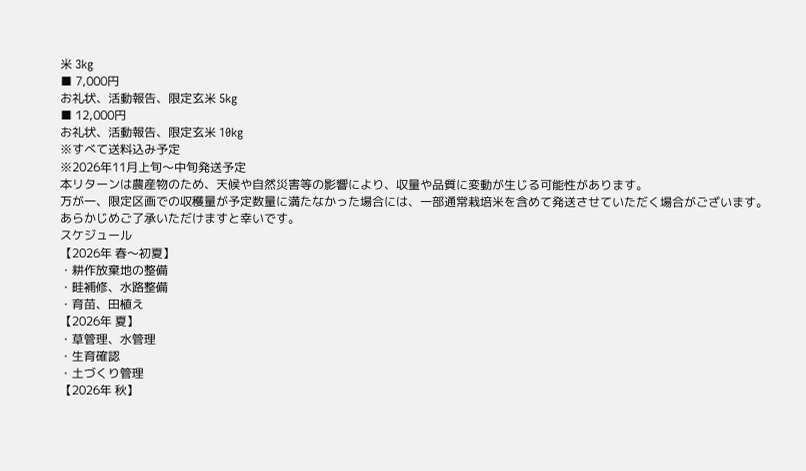米 3kg
■ 7,000円
お礼状、活動報告、限定玄米 5kg
■ 12,000円
お礼状、活動報告、限定玄米 10kg
※すべて送料込み予定
※2026年11月上旬〜中旬発送予定
本リターンは農産物のため、天候や自然災害等の影響により、収量や品質に変動が生じる可能性があります。
万が一、限定区画での収穫量が予定数量に満たなかった場合には、一部通常栽培米を含めて発送させていただく場合がございます。
あらかじめご了承いただけますと幸いです。
スケジュール
【2026年 春〜初夏】
・耕作放棄地の整備
・畦補修、水路整備
・育苗、田植え
【2026年 夏】
・草管理、水管理
・生育確認
・土づくり管理
【2026年 秋】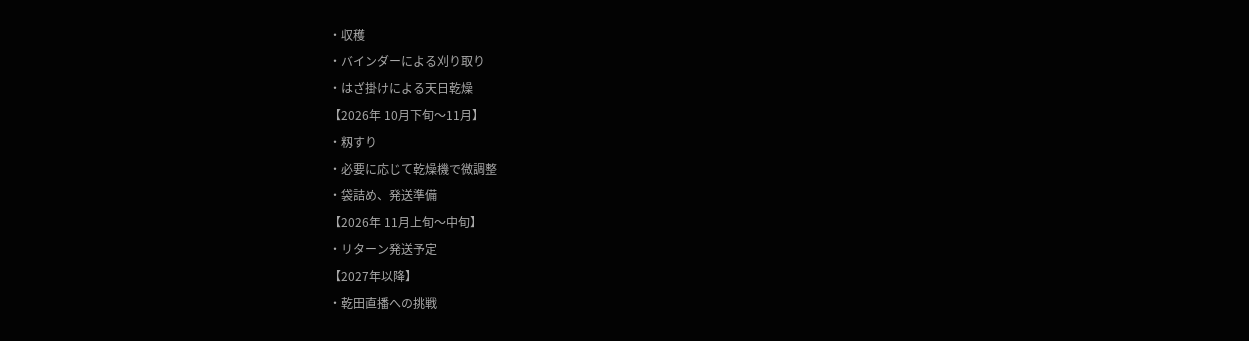・収穫
・バインダーによる刈り取り
・はざ掛けによる天日乾燥
【2026年 10月下旬〜11月】
・籾すり
・必要に応じて乾燥機で微調整
・袋詰め、発送準備
【2026年 11月上旬〜中旬】
・リターン発送予定
【2027年以降】
・乾田直播への挑戦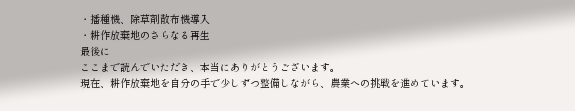・播種機、除草剤散布機導入
・耕作放棄地のさらなる再生
最後に
ここまで読んでいただき、本当にありがとうございます。
現在、耕作放棄地を自分の手で少しずつ整備しながら、農業への挑戦を進めています。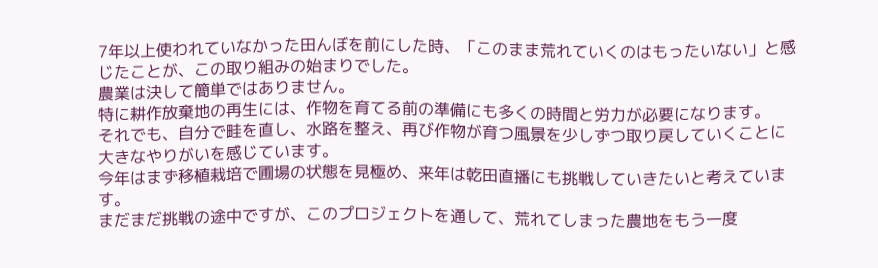7年以上使われていなかった田んぼを前にした時、「このまま荒れていくのはもったいない」と感じたことが、この取り組みの始まりでした。
農業は決して簡単ではありません。
特に耕作放棄地の再生には、作物を育てる前の準備にも多くの時間と労力が必要になります。
それでも、自分で畦を直し、水路を整え、再び作物が育つ風景を少しずつ取り戻していくことに大きなやりがいを感じています。
今年はまず移植栽培で圃場の状態を見極め、来年は乾田直播にも挑戦していきたいと考えています。
まだまだ挑戦の途中ですが、このプロジェクトを通して、荒れてしまった農地をもう一度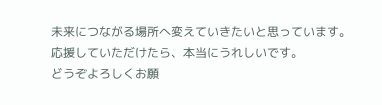未来につながる場所へ変えていきたいと思っています。
応援していただけたら、本当にうれしいです。
どうぞよろしくお願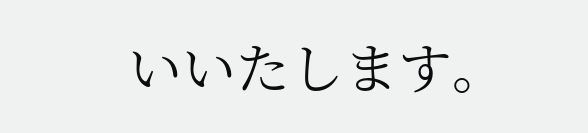いいたします。